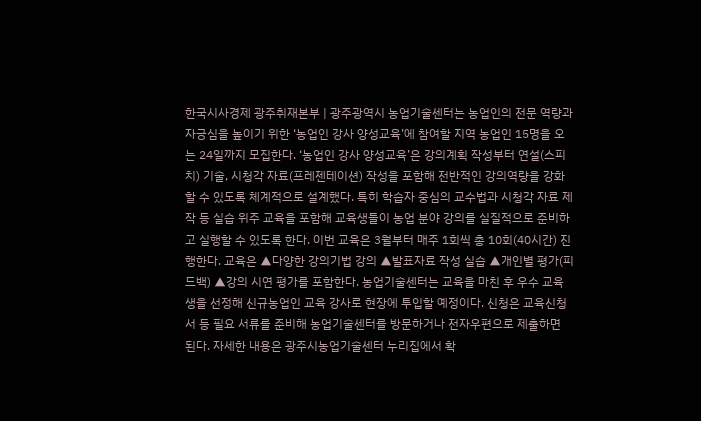한국시사경제 광주취재본부 | 광주광역시 농업기술센터는 농업인의 전문 역량과 자긍심을 높이기 위한 ‘농업인 강사 양성교육’에 참여할 지역 농업인 15명을 오는 24일까지 모집한다. ‘농업인 강사 양성교육’은 강의계획 작성부터 연설(스피치) 기술, 시청각 자료(프레젠테이션) 작성을 포함해 전반적인 강의역량을 강화할 수 있도록 체계적으로 설계했다. 특히 학습자 중심의 교수법과 시청각 자료 제작 등 실습 위주 교육을 포함해 교육생들이 농업 분야 강의를 실질적으로 준비하고 실행할 수 있도록 한다. 이번 교육은 3월부터 매주 1회씩 총 10회(40시간) 진행한다. 교육은 ▲다양한 강의기법 강의 ▲발표자료 작성 실습 ▲개인별 평가(피드백) ▲강의 시연 평가를 포함한다. 농업기술센터는 교육을 마친 후 우수 교육생을 선정해 신규농업인 교육 강사로 현장에 투입할 예정이다. 신청은 교육신청서 등 필요 서류를 준비해 농업기술센터를 방문하거나 전자우편으로 제출하면 된다. 자세한 내용은 광주시농업기술센터 누리집에서 확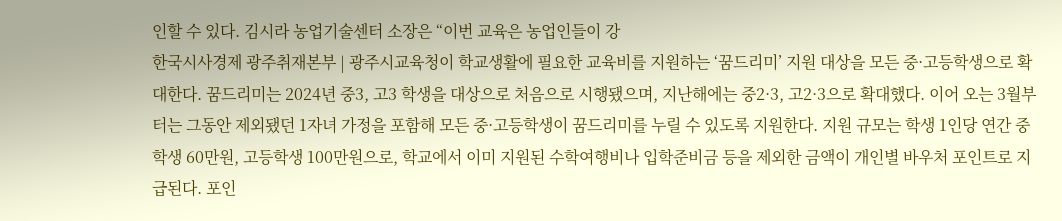인할 수 있다. 김시라 농업기술센터 소장은 “이번 교육은 농업인들이 강
한국시사경제 광주취재본부 | 광주시교육청이 학교생활에 필요한 교육비를 지원하는 ‘꿈드리미’ 지원 대상을 모든 중·고등학생으로 확대한다. 꿈드리미는 2024년 중3, 고3 학생을 대상으로 처음으로 시행됐으며, 지난해에는 중2·3, 고2·3으로 확대했다. 이어 오는 3월부터는 그동안 제외됐던 1자녀 가정을 포함해 모든 중·고등학생이 꿈드리미를 누릴 수 있도록 지원한다. 지원 규모는 학생 1인당 연간 중학생 60만원, 고등학생 100만원으로, 학교에서 이미 지원된 수학여행비나 입학준비금 등을 제외한 금액이 개인별 바우처 포인트로 지급된다. 포인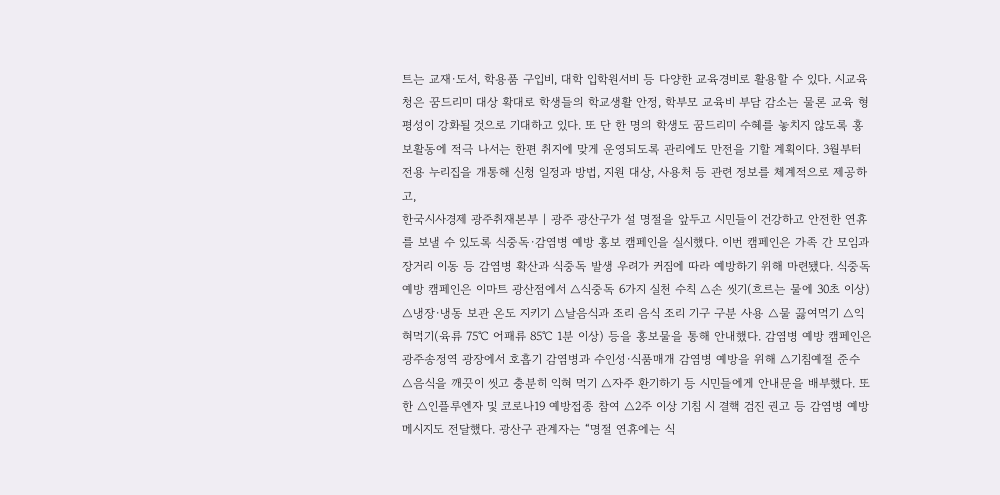트는 교재·도서, 학용품 구입비, 대학 입학원서비 등 다양한 교육경비로 활용할 수 있다. 시교육청은 꿈드리미 대상 확대로 학생들의 학교생활 안정, 학부모 교육비 부담 감소는 물론 교육 형평성이 강화될 것으로 기대하고 있다. 또 단 한 명의 학생도 꿈드리미 수혜를 놓치지 않도록 홍보활동에 적극 나서는 한편 취지에 맞게 운영되도록 관리에도 만전을 기할 계획이다. 3월부터 전용 누리집을 개통해 신청 일정과 방법, 지원 대상, 사용처 등 관련 정보를 체계적으로 제공하고,
한국시사경제 광주취재본부 | 광주 광산구가 설 명절을 앞두고 시민들이 건강하고 안전한 연휴를 보낼 수 있도록 식중독·감염병 예방 홍보 캠페인을 실시했다. 이번 캠페인은 가족 간 모임과 장거리 이동 등 감염병 확산과 식중독 발생 우려가 커짐에 따라 예방하기 위해 마련됐다. 식중독 예방 캠페인은 이마트 광산점에서 △식중독 6가지 실천 수칙 △손 씻기(흐르는 물에 30초 이상) △냉장·냉동 보관 온도 지키기 △날음식과 조리 음식 조리 기구 구분 사용 △물 끓여먹기 △익혀먹기(육류 75℃ 어패류 85℃ 1분 이상) 등을 홍보물을 통해 안내했다. 감염병 예방 캠페인은 광주송정역 광장에서 호흡기 감염병과 수인성·식품매개 감염병 예방을 위해 △기침예절 준수 △음식을 깨끗이 씻고 충분히 익혀 먹기 △자주 환기하기 등 시민들에게 안내문을 배부했다. 또한 △인플루엔자 및 코로나19 예방접종 참여 △2주 이상 기침 시 결핵 검진 권고 등 감염병 예방 메시지도 전달했다. 광산구 관계자는 “명절 연휴에는 식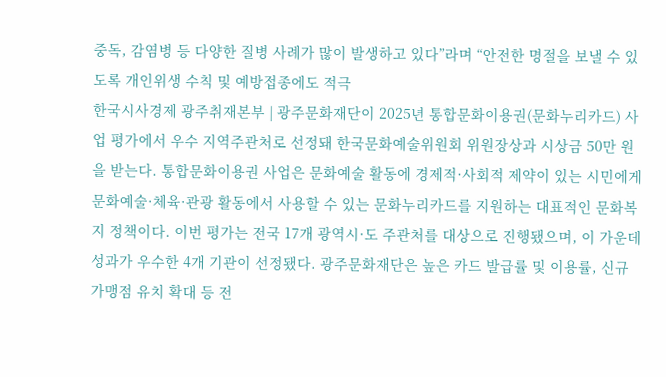중독, 감염병 등 다양한 질병 사례가 많이 발생하고 있다”라며 “안전한 명절을 보낼 수 있도록 개인위생 수칙 및 예방접종에도 적극
한국시사경제 광주취재본부 | 광주문화재단이 2025년 통합문화이용권(문화누리카드) 사업 평가에서 우수 지역주관처로 선정돼 한국문화예술위원회 위원장상과 시상금 50만 원을 받는다. 통합문화이용권 사업은 문화예술 활동에 경제적·사회적 제약이 있는 시민에게 문화예술·체육·관광 활동에서 사용할 수 있는 문화누리카드를 지원하는 대표적인 문화복지 정책이다. 이번 평가는 전국 17개 광역시·도 주관처를 대상으로 진행됐으며, 이 가운데 성과가 우수한 4개 기관이 선정됐다. 광주문화재단은 높은 카드 발급률 및 이용률, 신규 가맹점 유치 확대 등 전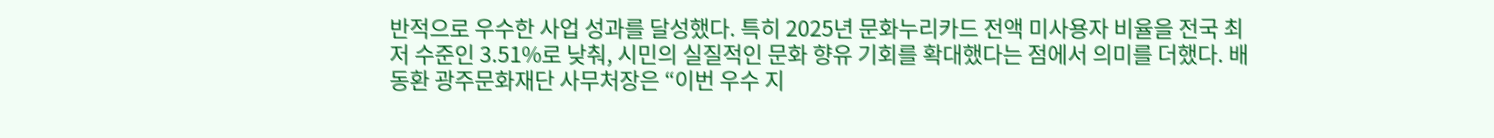반적으로 우수한 사업 성과를 달성했다. 특히 2025년 문화누리카드 전액 미사용자 비율을 전국 최저 수준인 3.51%로 낮춰, 시민의 실질적인 문화 향유 기회를 확대했다는 점에서 의미를 더했다. 배동환 광주문화재단 사무처장은 “이번 우수 지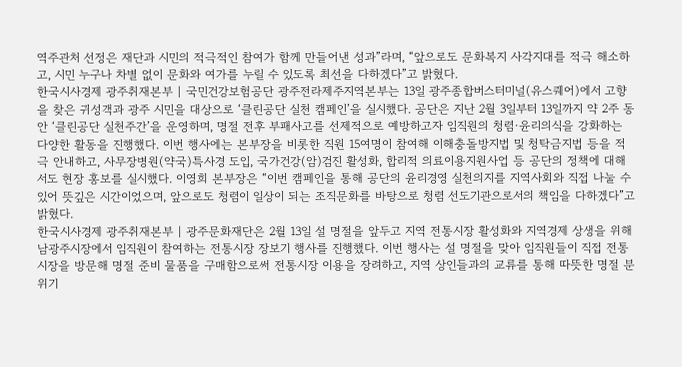역주관처 선정은 재단과 시민의 적극적인 참여가 함께 만들어낸 성과”라며, “앞으로도 문화복지 사각지대를 적극 해소하고, 시민 누구나 차별 없이 문화와 여가를 누릴 수 있도록 최선을 다하겠다”고 밝혔다.
한국시사경제 광주취재본부 | 국민건강보험공단 광주전라제주지역본부는 13일 광주종합버스터미널(유스퀘어)에서 고향을 찾은 귀성객과 광주 시민을 대상으로 ‘클린공단 실천 캠페인’을 실시했다. 공단은 지난 2월 3일부터 13일까지 약 2주 동안 ‘클린공단 실천주간’을 운영하며, 명절 전후 부패사고를 선제적으로 예방하고자 임직원의 청렴·윤리의식을 강화하는 다양한 활동을 진행했다. 이번 행사에는 본부장을 비롯한 직원 15여명이 참여해 이해충돌방지법 및 청탁금지법 등을 적극 안내하고, 사무장병원(약국)특사경 도입, 국가건강(암)검진 활성화, 합리적 의료이용지원사업 등 공단의 정책에 대해서도 현장 홍보를 실시했다. 이영희 본부장은 “이번 캠페인을 통해 공단의 윤리경영 실천의지를 지역사회와 직접 나눌 수 있어 뜻깊은 시간이었으며, 앞으로도 청렴이 일상이 되는 조직문화를 바탕으로 청렴 선도기관으로서의 책임을 다하겠다”고 밝혔다.
한국시사경제 광주취재본부 | 광주문화재단은 2월 13일 설 명절을 앞두고 지역 전통시장 활성화와 지역경제 상생을 위해 남광주시장에서 임직원이 참여하는 전통시장 장보기 행사를 진행했다. 이번 행사는 설 명절을 맞아 임직원들이 직접 전통시장을 방문해 명절 준비 물품을 구매함으로써 전통시장 이용을 장려하고, 지역 상인들과의 교류를 통해 따뜻한 명절 분위기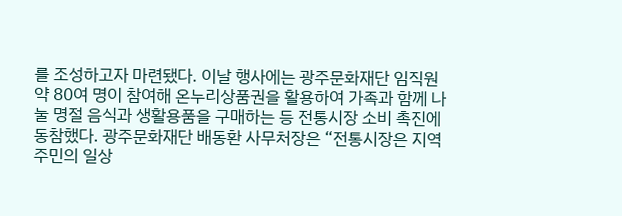를 조성하고자 마련됐다. 이날 행사에는 광주문화재단 임직원 약 80여 명이 참여해 온누리상품권을 활용하여 가족과 함께 나눌 명절 음식과 생활용품을 구매하는 등 전통시장 소비 촉진에 동참했다. 광주문화재단 배동환 사무처장은 “전통시장은 지역 주민의 일상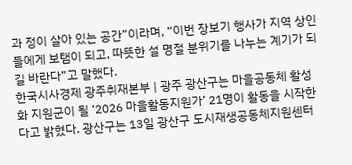과 정이 살아 있는 공간”이라며, “이번 장보기 행사가 지역 상인들에게 보탬이 되고, 따뜻한 설 명절 분위기를 나누는 계기가 되길 바란다”고 말했다.
한국시사경제 광주취재본부 | 광주 광산구는 마을공동체 활성화 지원군이 될 ‘2026 마을활동지원가’ 21명이 활동을 시작한다고 밝혔다. 광산구는 13일 광산구 도시재생공동체지원센터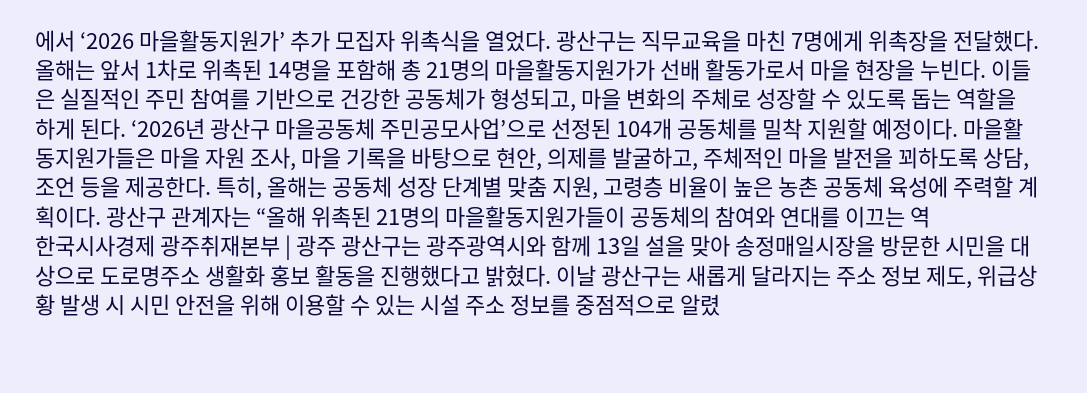에서 ‘2026 마을활동지원가’ 추가 모집자 위촉식을 열었다. 광산구는 직무교육을 마친 7명에게 위촉장을 전달했다. 올해는 앞서 1차로 위촉된 14명을 포함해 총 21명의 마을활동지원가가 선배 활동가로서 마을 현장을 누빈다. 이들은 실질적인 주민 참여를 기반으로 건강한 공동체가 형성되고, 마을 변화의 주체로 성장할 수 있도록 돕는 역할을 하게 된다. ‘2026년 광산구 마을공동체 주민공모사업’으로 선정된 104개 공동체를 밀착 지원할 예정이다. 마을활동지원가들은 마을 자원 조사, 마을 기록을 바탕으로 현안, 의제를 발굴하고, 주체적인 마을 발전을 꾀하도록 상담, 조언 등을 제공한다. 특히, 올해는 공동체 성장 단계별 맞춤 지원, 고령층 비율이 높은 농촌 공동체 육성에 주력할 계획이다. 광산구 관계자는 “올해 위촉된 21명의 마을활동지원가들이 공동체의 참여와 연대를 이끄는 역
한국시사경제 광주취재본부 | 광주 광산구는 광주광역시와 함께 13일 설을 맞아 송정매일시장을 방문한 시민을 대상으로 도로명주소 생활화 홍보 활동을 진행했다고 밝혔다. 이날 광산구는 새롭게 달라지는 주소 정보 제도, 위급상황 발생 시 시민 안전을 위해 이용할 수 있는 시설 주소 정보를 중점적으로 알렸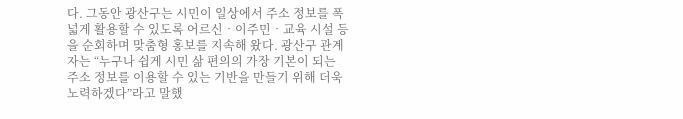다. 그동안 광산구는 시민이 일상에서 주소 정보를 폭넓게 활용할 수 있도록 어르신‧이주민‧교육 시설 등을 순회하며 맞춤형 홍보를 지속해 왔다. 광산구 관계자는 “누구나 쉽게 시민 삶 편의의 가장 기본이 되는 주소 정보를 이용할 수 있는 기반을 만들기 위해 더욱 노력하겠다”라고 말했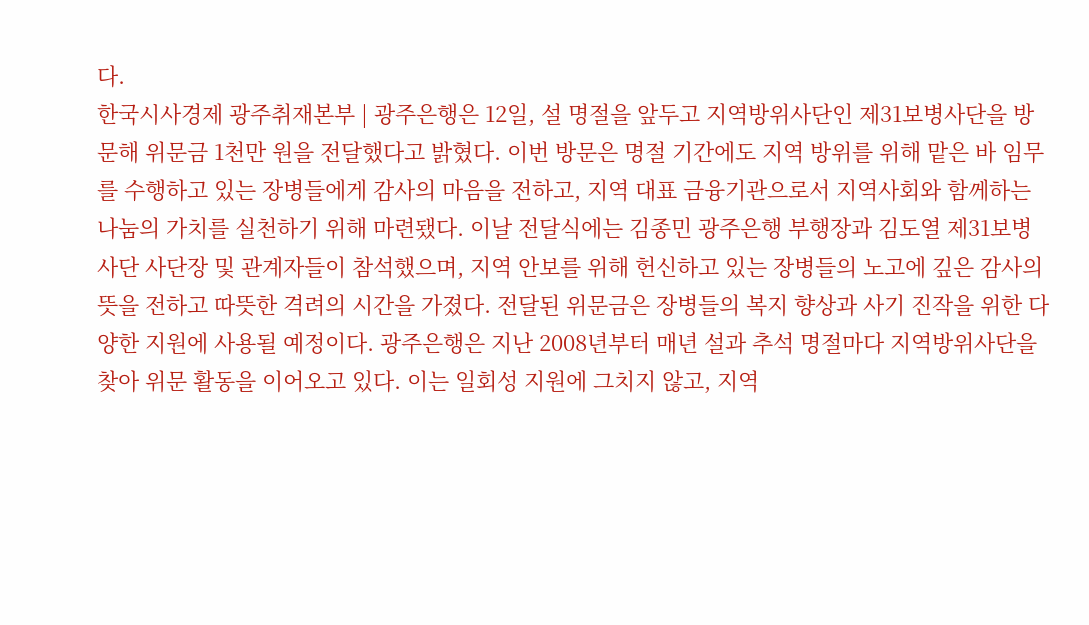다.
한국시사경제 광주취재본부 | 광주은행은 12일, 설 명절을 앞두고 지역방위사단인 제31보병사단을 방문해 위문금 1천만 원을 전달했다고 밝혔다. 이번 방문은 명절 기간에도 지역 방위를 위해 맡은 바 임무를 수행하고 있는 장병들에게 감사의 마음을 전하고, 지역 대표 금융기관으로서 지역사회와 함께하는 나눔의 가치를 실천하기 위해 마련됐다. 이날 전달식에는 김종민 광주은행 부행장과 김도열 제31보병사단 사단장 및 관계자들이 참석했으며, 지역 안보를 위해 헌신하고 있는 장병들의 노고에 깊은 감사의 뜻을 전하고 따뜻한 격려의 시간을 가졌다. 전달된 위문금은 장병들의 복지 향상과 사기 진작을 위한 다양한 지원에 사용될 예정이다. 광주은행은 지난 2008년부터 매년 설과 추석 명절마다 지역방위사단을 찾아 위문 활동을 이어오고 있다. 이는 일회성 지원에 그치지 않고, 지역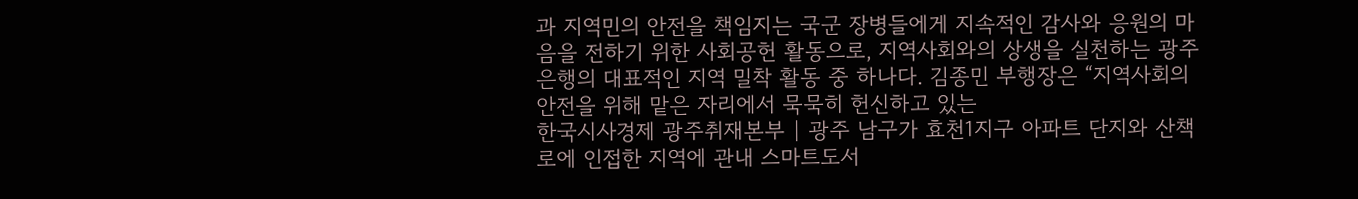과 지역민의 안전을 책임지는 국군 장병들에게 지속적인 감사와 응원의 마음을 전하기 위한 사회공헌 활동으로, 지역사회와의 상생을 실천하는 광주은행의 대표적인 지역 밀착 활동 중 하나다. 김종민 부행장은 “지역사회의 안전을 위해 맡은 자리에서 묵묵히 헌신하고 있는
한국시사경제 광주취재본부 | 광주 남구가 효천1지구 아파트 단지와 산책로에 인접한 지역에 관내 스마트도서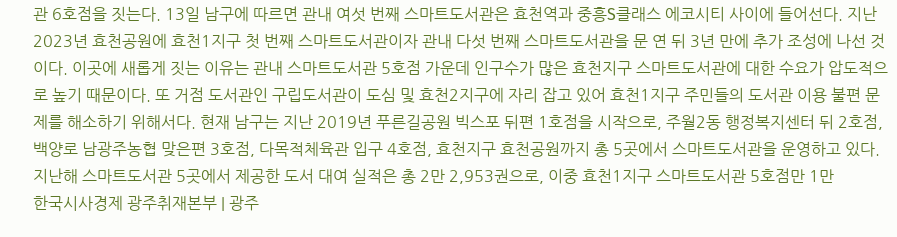관 6호점을 짓는다. 13일 남구에 따르면 관내 여섯 번째 스마트도서관은 효천역과 중흥S클래스 에코시티 사이에 들어선다. 지난 2023년 효천공원에 효천1지구 첫 번째 스마트도서관이자 관내 다섯 번째 스마트도서관을 문 연 뒤 3년 만에 추가 조성에 나선 것이다. 이곳에 새롭게 짓는 이유는 관내 스마트도서관 5호점 가운데 인구수가 많은 효천지구 스마트도서관에 대한 수요가 압도적으로 높기 때문이다. 또 거점 도서관인 구립도서관이 도심 및 효천2지구에 자리 잡고 있어 효천1지구 주민들의 도서관 이용 불편 문제를 해소하기 위해서다. 현재 남구는 지난 2019년 푸른길공원 빅스포 뒤편 1호점을 시작으로, 주월2동 행정복지센터 뒤 2호점, 백양로 남광주농협 맞은편 3호점, 다목적체육관 입구 4호점, 효천지구 효천공원까지 총 5곳에서 스마트도서관을 운영하고 있다. 지난해 스마트도서관 5곳에서 제공한 도서 대여 실적은 총 2만 2,953권으로, 이중 효천1지구 스마트도서관 5호점만 1만
한국시사경제 광주취재본부 | 광주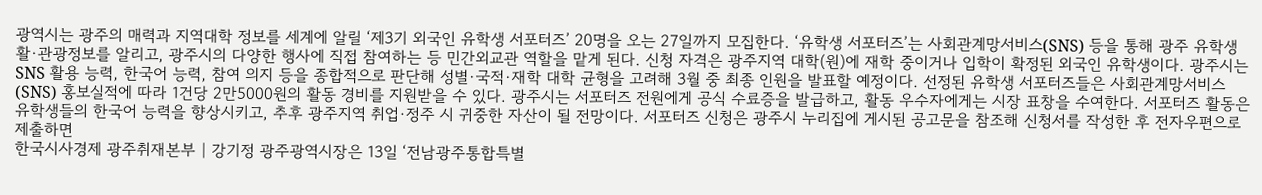광역시는 광주의 매력과 지역대학 정보를 세계에 알릴 ‘제3기 외국인 유학생 서포터즈’ 20명을 오는 27일까지 모집한다. ‘유학생 서포터즈’는 사회관계망서비스(SNS) 등을 통해 광주 유학생활·관광정보를 알리고, 광주시의 다양한 행사에 직접 참여하는 등 민간외교관 역할을 맡게 된다. 신청 자격은 광주지역 대학(원)에 재학 중이거나 입학이 확정된 외국인 유학생이다. 광주시는 SNS 활용 능력, 한국어 능력, 참여 의지 등을 종합적으로 판단해 성별·국적·재학 대학 균형을 고려해 3월 중 최종 인원을 발표할 예정이다. 선정된 유학생 서포터즈들은 사회관계망서비스(SNS) 홍보실적에 따라 1건당 2만5000원의 활동 경비를 지원받을 수 있다. 광주시는 서포터즈 전원에게 공식 수료증을 발급하고, 활동 우수자에게는 시장 표창을 수여한다. 서포터즈 활동은 유학생들의 한국어 능력을 향상시키고, 추후 광주지역 취업·정주 시 귀중한 자산이 될 전망이다. 서포터즈 신청은 광주시 누리집에 게시된 공고문을 참조해 신청서를 작성한 후 전자우편으로 제출하면
한국시사경제 광주취재본부 | 강기정 광주광역시장은 13일 ‘전남광주통합특별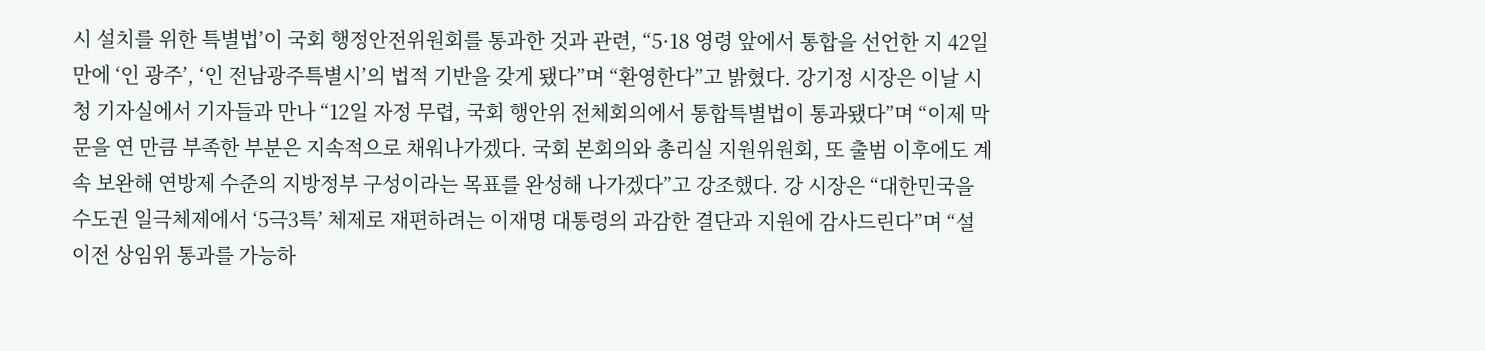시 설치를 위한 특별법’이 국회 행정안전위원회를 통과한 것과 관련, “5·18 영령 앞에서 통합을 선언한 지 42일 만에 ‘인 광주’, ‘인 전남광주특별시’의 법적 기반을 갖게 됐다”며 “환영한다”고 밝혔다. 강기정 시장은 이날 시청 기자실에서 기자들과 만나 “12일 자정 무렵, 국회 행안위 전체회의에서 통합특별법이 통과됐다”며 “이제 막 문을 연 만큼 부족한 부분은 지속적으로 채워나가겠다. 국회 본회의와 총리실 지원위원회, 또 출범 이후에도 계속 보완해 연방제 수준의 지방정부 구성이라는 목표를 완성해 나가겠다”고 강조했다. 강 시장은 “대한민국을 수도권 일극체제에서 ‘5극3특’ 체제로 재편하려는 이재명 대통령의 과감한 결단과 지원에 감사드린다”며 “설 이전 상임위 통과를 가능하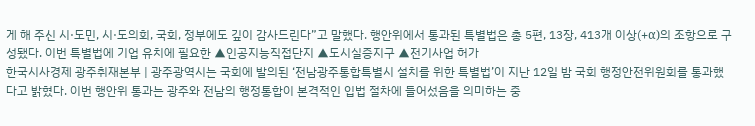게 해 주신 시·도민, 시·도의회, 국회, 정부에도 깊이 감사드린다”고 말했다. 행안위에서 통과된 특별법은 총 5편, 13장, 413개 이상(+α)의 조항으로 구성됐다. 이번 특별법에 기업 유치에 필요한 ▲인공지능직접단지 ▲도시실증지구 ▲전기사업 허가
한국시사경제 광주취재본부 | 광주광역시는 국회에 발의된 ‘전남광주통합특별시 설치를 위한 특별법’이 지난 12일 밤 국회 행정안전위원회를 통과했다고 밝혔다. 이번 행안위 통과는 광주와 전남의 행정통합이 본격적인 입법 절차에 들어섰음을 의미하는 중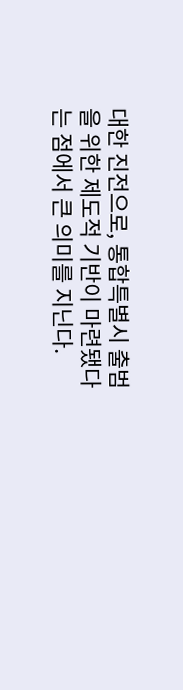대한 진전으로, 통합특별시 출범을 위한 제도적 기반이 마련됐다는 점에서 큰 의미를 지닌다.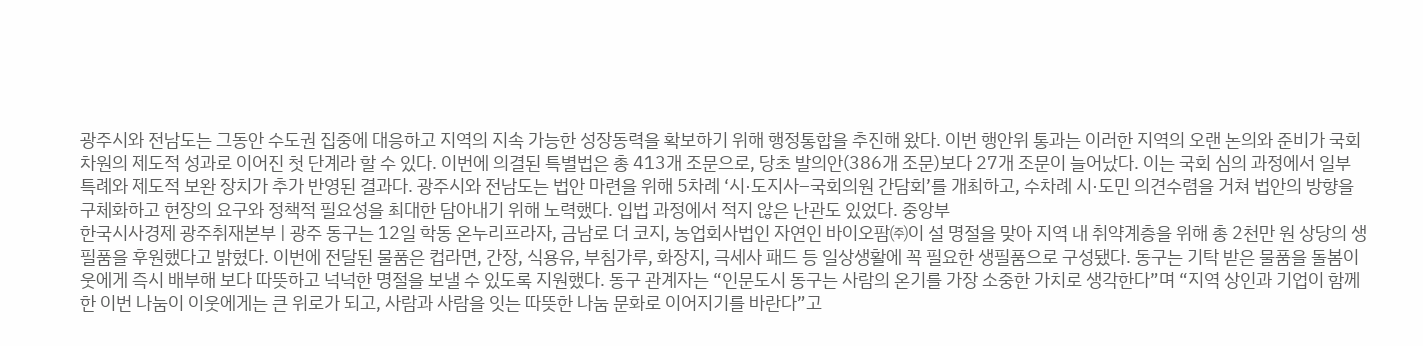광주시와 전남도는 그동안 수도권 집중에 대응하고 지역의 지속 가능한 성장동력을 확보하기 위해 행정통합을 추진해 왔다. 이번 행안위 통과는 이러한 지역의 오랜 논의와 준비가 국회 차원의 제도적 성과로 이어진 첫 단계라 할 수 있다. 이번에 의결된 특별법은 총 413개 조문으로, 당초 발의안(386개 조문)보다 27개 조문이 늘어났다. 이는 국회 심의 과정에서 일부 특례와 제도적 보완 장치가 추가 반영된 결과다. 광주시와 전남도는 법안 마련을 위해 5차례 ‘시·도지사–국회의원 간담회’를 개최하고, 수차례 시·도민 의견수렴을 거쳐 법안의 방향을 구체화하고 현장의 요구와 정책적 필요성을 최대한 담아내기 위해 노력했다. 입법 과정에서 적지 않은 난관도 있었다. 중앙부
한국시사경제 광주취재본부 | 광주 동구는 12일 학동 온누리프라자, 금남로 더 코지, 농업회사법인 자연인 바이오팜㈜이 설 명절을 맞아 지역 내 취약계층을 위해 총 2천만 원 상당의 생필품을 후원했다고 밝혔다. 이번에 전달된 물품은 컵라면, 간장, 식용유, 부침가루, 화장지, 극세사 패드 등 일상생활에 꼭 필요한 생필품으로 구성됐다. 동구는 기탁 받은 물품을 돌봄이웃에게 즉시 배부해 보다 따뜻하고 넉넉한 명절을 보낼 수 있도록 지원했다. 동구 관계자는 “인문도시 동구는 사람의 온기를 가장 소중한 가치로 생각한다”며 “지역 상인과 기업이 함께한 이번 나눔이 이웃에게는 큰 위로가 되고, 사람과 사람을 잇는 따뜻한 나눔 문화로 이어지기를 바란다”고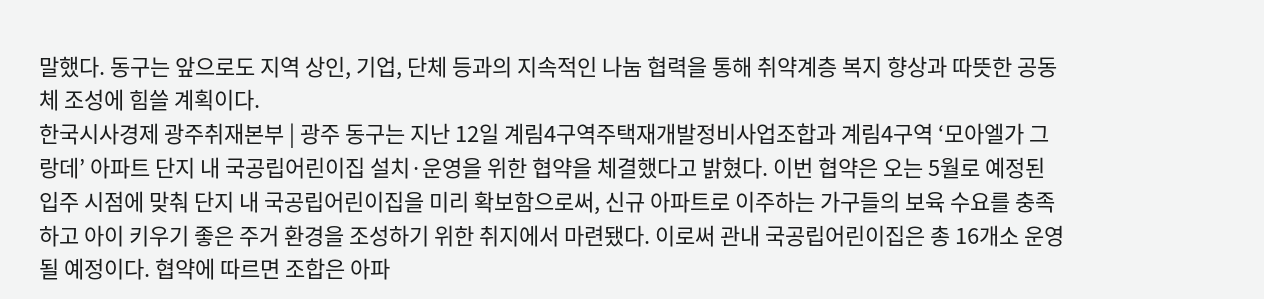말했다. 동구는 앞으로도 지역 상인, 기업, 단체 등과의 지속적인 나눔 협력을 통해 취약계층 복지 향상과 따뜻한 공동체 조성에 힘쓸 계획이다.
한국시사경제 광주취재본부 | 광주 동구는 지난 12일 계림4구역주택재개발정비사업조합과 계림4구역 ‘모아엘가 그랑데’ 아파트 단지 내 국공립어린이집 설치·운영을 위한 협약을 체결했다고 밝혔다. 이번 협약은 오는 5월로 예정된 입주 시점에 맞춰 단지 내 국공립어린이집을 미리 확보함으로써, 신규 아파트로 이주하는 가구들의 보육 수요를 충족하고 아이 키우기 좋은 주거 환경을 조성하기 위한 취지에서 마련됐다. 이로써 관내 국공립어린이집은 총 16개소 운영될 예정이다. 협약에 따르면 조합은 아파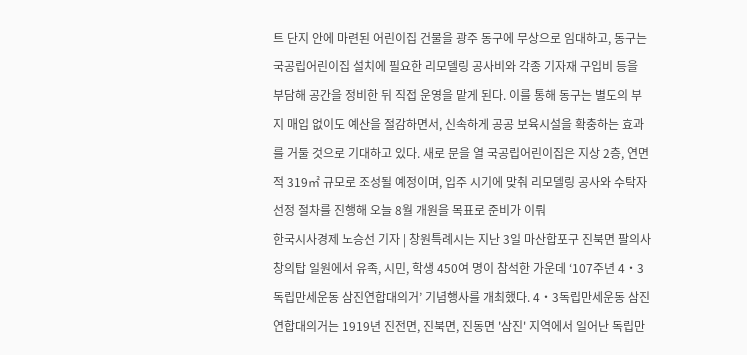트 단지 안에 마련된 어린이집 건물을 광주 동구에 무상으로 임대하고, 동구는 국공립어린이집 설치에 필요한 리모델링 공사비와 각종 기자재 구입비 등을 부담해 공간을 정비한 뒤 직접 운영을 맡게 된다. 이를 통해 동구는 별도의 부지 매입 없이도 예산을 절감하면서, 신속하게 공공 보육시설을 확충하는 효과를 거둘 것으로 기대하고 있다. 새로 문을 열 국공립어린이집은 지상 2층, 연면적 319㎡ 규모로 조성될 예정이며, 입주 시기에 맞춰 리모델링 공사와 수탁자 선정 절차를 진행해 오늘 8월 개원을 목표로 준비가 이뤄
한국시사경제 노승선 기자 | 창원특례시는 지난 3일 마산합포구 진북면 팔의사 창의탑 일원에서 유족, 시민, 학생 450여 명이 참석한 가운데 ‘107주년 4‧3독립만세운동 삼진연합대의거’ 기념행사를 개최했다. 4‧3독립만세운동 삼진연합대의거는 1919년 진전면, 진북면, 진동면 '삼진' 지역에서 일어난 독립만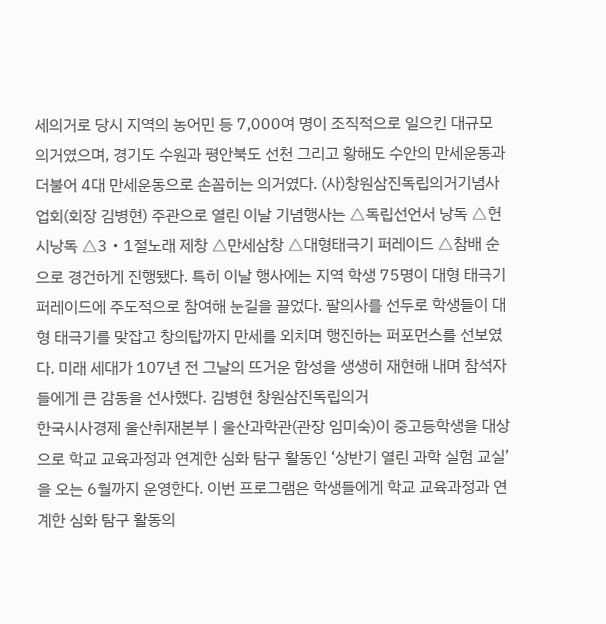세의거로 당시 지역의 농어민 등 7,000여 명이 조직적으로 일으킨 대규모 의거였으며, 경기도 수원과 평안북도 선천 그리고 황해도 수안의 만세운동과 더불어 4대 만세운동으로 손꼽히는 의거였다. (사)창원삼진독립의거기념사업회(회장 김병현) 주관으로 열린 이날 기념행사는 △독립선언서 낭독 △헌시낭독 △3‧1절노래 제창 △만세삼창 △대형태극기 퍼레이드 △참배 순으로 경건하게 진행됐다. 특히 이날 행사에는 지역 학생 75명이 대형 태극기 퍼레이드에 주도적으로 참여해 눈길을 끌었다. 팔의사를 선두로 학생들이 대형 태극기를 맞잡고 창의탑까지 만세를 외치며 행진하는 퍼포먼스를 선보였다. 미래 세대가 107년 전 그날의 뜨거운 함성을 생생히 재현해 내며 참석자들에게 큰 감동을 선사했다. 김병현 창원삼진독립의거
한국시사경제 울산취재본부 | 울산과학관(관장 임미숙)이 중고등학생을 대상으로 학교 교육과정과 연계한 심화 탐구 활동인 ‘상반기 열린 과학 실험 교실’을 오는 6월까지 운영한다. 이번 프로그램은 학생들에게 학교 교육과정과 연계한 심화 탐구 활동의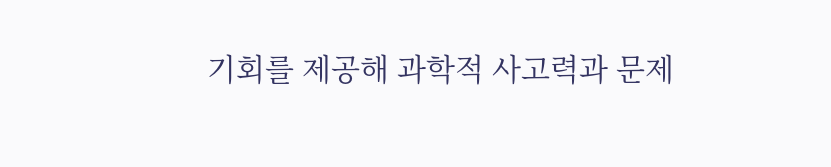기회를 제공해 과학적 사고력과 문제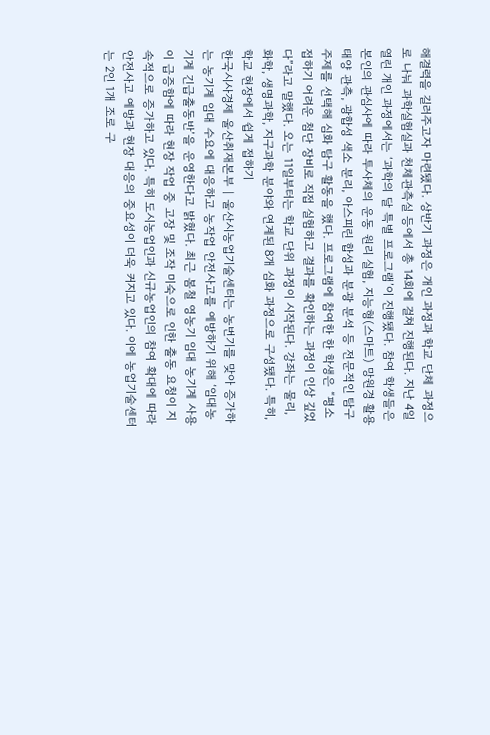해결력을 길러주고자 마련됐다. 상반기 과정은 개인 과정과 학교 단체 과정으로 나눠 과학실험실과 천체관측실 등에서 총 14회에 걸쳐 진행된다. 지난 4일 열린 개인 과정에서는 ‘과학의 달 특별 프로그램’이 진행됐다. 참여 학생들은 본인의 관심사에 따라 투사체의 운동 원리 실험, 지능형(스마트) 망원경 활용 태양 관측, 광합성 색소 분리, 아스피린 합성과 분광 분석 등 전문적인 탐구 주제를 선택해 심화 탐구 활동을 했다. 프로그램에 참여한 한 학생은 “평소 접하기 어려운 첨단 장비로 직접 실험하고 결과를 확인하는 과정이 인상 깊었다”라고 말했다. 오는 11일부터는 학교 단위 과정이 시작된다. 강좌는 물리, 화학, 생명과학, 지구과학 분야와 연계된 8개 심화 과정으로 구성됐다. 특히, 학교 현장에서 쉽게 접하기
한국시사경제 울산취재본부 | 울산시농업기술센터는 농번기를 맞아 증가하는 농기계 임대 수요에 대응하고 농작업 안전사고를 예방하기 위해 ‘임대농기계 긴급출동반’을 운영한다고 밝혔다. 최근 봄철 영농기 임대 농기계 사용이 급증함에 따라 현장 작업 중 고장 및 조작 미숙으로 인한 출동 요청이 지속적으로 증가하고 있다. 특히 도시농업인과 신규농업인의 참여 확대에 따라 안전사고 예방과 현장 대응의 중요성이 더욱 커지고 있다. 이에 농업기술센터는 2인 1개 조로 구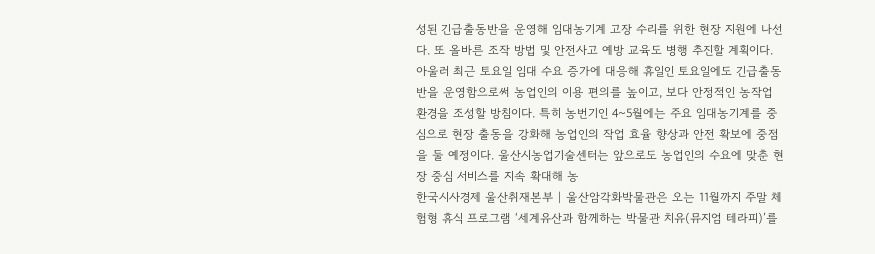성된 긴급출동반을 운영해 임대농기계 고장 수리를 위한 현장 지원에 나선다. 또 올바른 조작 방법 및 안전사고 예방 교육도 병행 추진할 계획이다. 아울러 최근 토요일 임대 수요 증가에 대응해 휴일인 토요일에도 긴급출동반을 운영함으로써 농업인의 이용 편의를 높이고, 보다 안정적인 농작업 환경을 조성할 방침이다. 특히 농번기인 4~5월에는 주요 임대농기계를 중심으로 현장 출동을 강화해 농업인의 작업 효율 향상과 안전 확보에 중점을 둘 예정이다. 울산시농업기술센터는 앞으로도 농업인의 수요에 맞춘 현장 중심 서비스를 지속 확대해 농
한국시사경제 울산취재본부 | 울산암각화박물관은 오는 11월까지 주말 체험형 휴식 프로그램 ‘세계유산과 함께하는 박물관 치유(뮤지엄 테라피)’를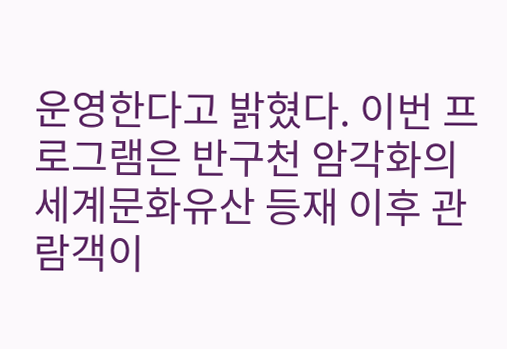운영한다고 밝혔다. 이번 프로그램은 반구천 암각화의 세계문화유산 등재 이후 관람객이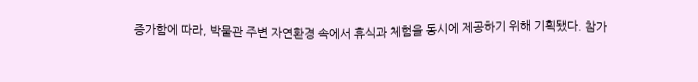증가함에 따라, 박물관 주변 자연환경 속에서 휴식과 체험을 동시에 제공하기 위해 기획됐다. 참가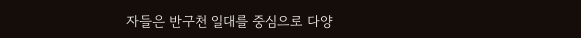자들은 반구천 일대를 중심으로 다양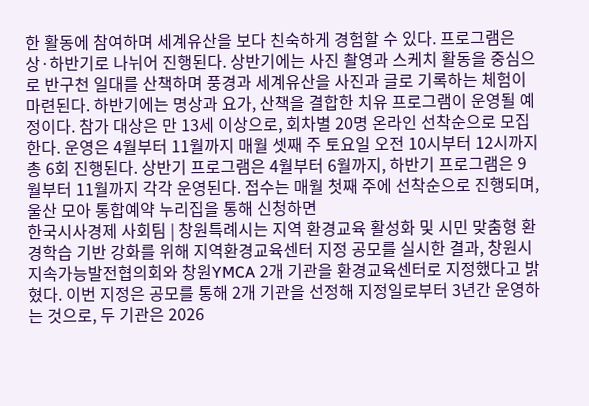한 활동에 참여하며 세계유산을 보다 친숙하게 경험할 수 있다. 프로그램은 상·하반기로 나뉘어 진행된다. 상반기에는 사진 촬영과 스케치 활동을 중심으로 반구천 일대를 산책하며 풍경과 세계유산을 사진과 글로 기록하는 체험이 마련된다. 하반기에는 명상과 요가, 산책을 결합한 치유 프로그램이 운영될 예정이다. 참가 대상은 만 13세 이상으로, 회차별 20명 온라인 선착순으로 모집한다. 운영은 4월부터 11월까지 매월 셋째 주 토요일 오전 10시부터 12시까지 총 6회 진행된다. 상반기 프로그램은 4월부터 6월까지, 하반기 프로그램은 9월부터 11월까지 각각 운영된다. 접수는 매월 첫째 주에 선착순으로 진행되며, 울산 모아 통합예약 누리집을 통해 신청하면
한국시사경제 사회팀 | 창원특례시는 지역 환경교육 활성화 및 시민 맞춤형 환경학습 기반 강화를 위해 지역환경교육센터 지정 공모를 실시한 결과, 창원시 지속가능발전협의회와 창원YMCA 2개 기관을 환경교육센터로 지정했다고 밝혔다. 이번 지정은 공모를 통해 2개 기관을 선정해 지정일로부터 3년간 운영하는 것으로, 두 기관은 2026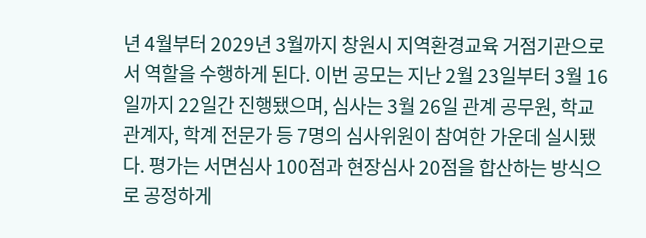년 4월부터 2029년 3월까지 창원시 지역환경교육 거점기관으로서 역할을 수행하게 된다. 이번 공모는 지난 2월 23일부터 3월 16일까지 22일간 진행됐으며, 심사는 3월 26일 관계 공무원, 학교 관계자, 학계 전문가 등 7명의 심사위원이 참여한 가운데 실시됐다. 평가는 서면심사 100점과 현장심사 20점을 합산하는 방식으로 공정하게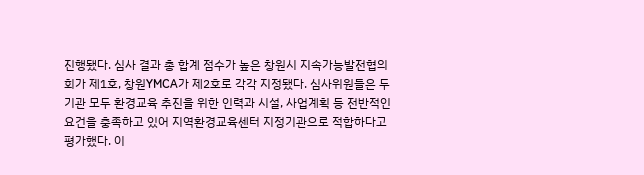진행됐다. 심사 결과 총 합계 점수가 높은 창원시 지속가능발전협의회가 제1호, 창원YMCA가 제2호로 각각 지정됐다. 심사위원들은 두 기관 모두 환경교육 추진을 위한 인력과 시설, 사업계획 등 전반적인 요건을 충족하고 있어 지역환경교육센터 지정기관으로 적합하다고 평가했다. 이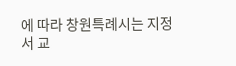에 따라 창원특례시는 지정서 교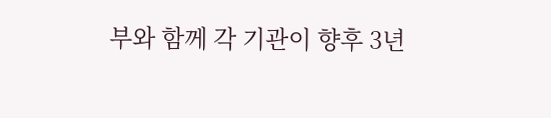부와 함께 각 기관이 향후 3년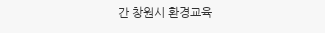간 창원시 환경교육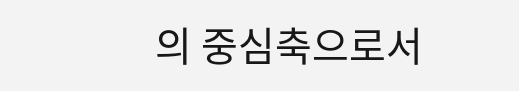의 중심축으로서